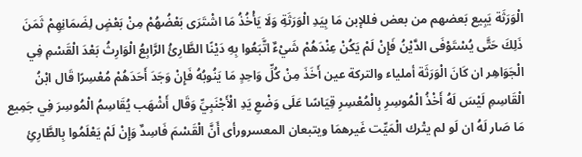الْوَرَثَة يَبِيع بَعضهم من بعض فللإبن مَا بِيَدِ الْوَرَثَةِ وَلَا يَأْخُذُ مَا اشْتَرَى بَعْضُهُمْ مِنْ بَعْضٍ لِضَمَانِهِمْ ثَمَنَ ذَلِكَ حَتَّى يُسْتَوْفَى الدَّيْنُ فَإِنْ لَمْ يَكُنْ عِنْدَهُمْ شَيْءٌ اتَّبَعُوا بِهِ دَيْنًا الطَّارِئُ الرَّابِعُ الْوَارِثُ بَعْدَ الْقَسْمِ فِي الْجَوَاهِر ان كَانَ الْوَرَثَة أملياء والتركة عين أَخَذَ مِنْ كُلِّ وَاحِدٍ مَا يَنُوبُهُ فَإِنْ وَجَدَ أَحَدَهُمْ مُعْسِرًا قَال ابْنُ الْقَاسِمِ لَيْسَ لَهُ أَخْذُ الْمُوسِرِ بِالْمُعْسِرِ قِيَاسًا عَلَى وَضْعِ يَدِ الْأَجْنَبِيِّ وَقَال أَشْهَب يُقَاسِمُ الْمُوسِرَ فِي جَمِيع مَا صَار لَهُ ان لَو لم يتْرك الْمَيِّت غَيرهمَا ويتبعان المعسرورأى أَنَّ الْقَسْمَ فَاسِدٌ وَإِنْ لَمْ يَعْلَمُوا بِالطَّارِئِ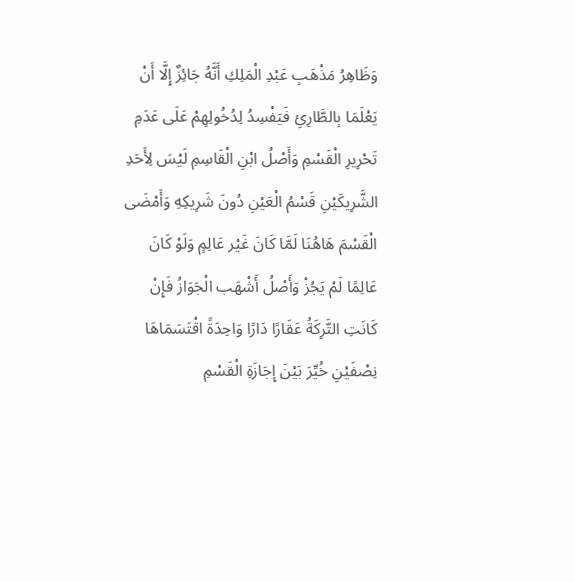وَظَاهِرُ مَذْهَبِ عَبْدِ الْمَلِكِ أَنَّهُ جَائِزٌ إِلَّا أَنْ يَعْلَمَا بِالطَّارِئِ فَيَفْسِدُ لِدُخُولِهِمْ عَلَى عَدَمِ تَحْرِيرِ الْقَسْمِ وَأَصْلُ ابْنِ الْقَاسِمِ لَيْسَ لِأَحَدِ الشَّرِيكَيْنِ قَسْمُ الْعَيْنِ دُونَ شَرِيكِهِ وَأَمْضَى الْقَسْمَ هَاهُنَا لَمَّا كَانَ غَيْر عَالِمٍ وَلَوْ كَانَ عَالِمًا لَمْ يَجُزْ وَأَصْلُ أَشْهَب الْجَوَازُ فَإِنْ كَانَتِ التَّرِكَةُ عَقَارًا دَارًا وَاحِدَةً اقْتَسَمَاهَا نِصْفَيْنِ خُيِّرَ بَيْنَ إِجَازَةِ الْقَسْمِ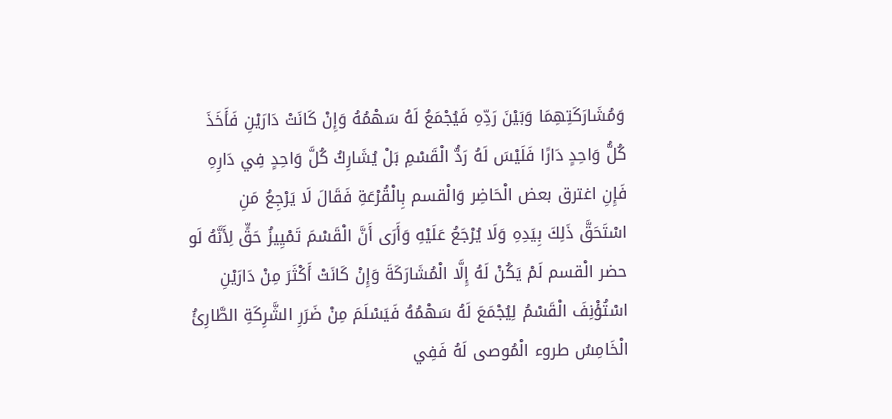وَمُشَارَكَتِهِمَا وَبَيْنَ رَدِّهِ فَيُجْمَعُ لَهُ سَهْمُهُ وَإِنْ كَانَتْ دَارَيْنِ فَأَخَذَ كُلُّ وَاحِدٍ دَارًا فَلَيْسَ لَهُ رَدُّ الْقَسْمِ بَلْ يُشَارِكُ كُلَّ وَاحِدٍ فِي دَارِهِ فَإِنِ اغترق بعض الْحَاضِر وَالْقسم بِالْقُرْعَةِ فَقَالَ لَا يَرْجِعُ مَنِ اسْتَحَقَّ ذَلِكَ بِيَدِهِ وَلَا يُرْجَعُ عَلَيْهِ وَأَرَى أَنَّ الْقَسْمَ تَمْيِيزُ حَقٍّ لِأَنَّهُ لَو حضر الْقسم لَمْ يَكُنْ لَهُ إِلَّا الْمُشَارَكَةَ وَإِنْ كَانَتْ أَكْثَرَ مِنْ دَارَيْنِ اسْتُؤْنِفَ الْقَسْمُ لِيُجْمَعَ لَهُ سَهْمُهُ فَيَسْلَمَ مِنْ ضَرَرِ الشَّرِكَةِ الطَّارِئُ الْخَامِسُ طروء الْمُوصى لَهُ فَفِي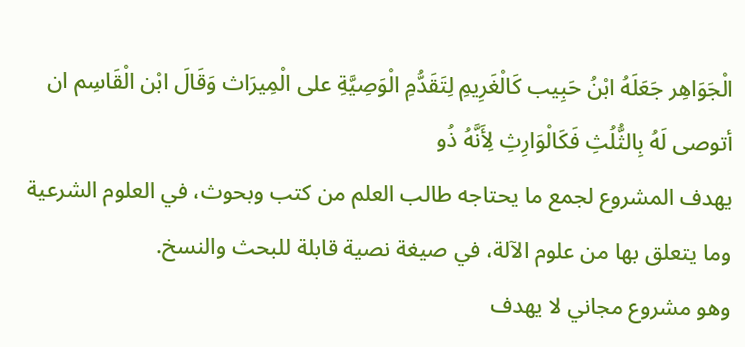الْجَوَاهِر جَعَلَهُ ابْنُ حَبِيب كَالْغَرِيمِ لِتَقَدُّمِ الْوَصِيَّةِ على الْمِيرَاث وَقَالَ ابْن الْقَاسِم ان أتوصى لَهُ بِالثُّلُثِ فَكَالْوَارِثِ لِأَنَّهُ ذُو
يهدف المشروع لجمع ما يحتاجه طالب العلم من كتب وبحوث، في العلوم الشرعية وما يتعلق بها من علوم الآلة، في صيغة نصية قابلة للبحث والنسخ.
وهو مشروع مجاني لا يهدف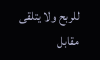للربح ولا يتلقى مقابل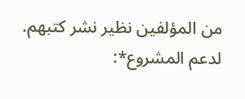من المؤلفين نظير نشر كتبهم.
لدعم المشروع*: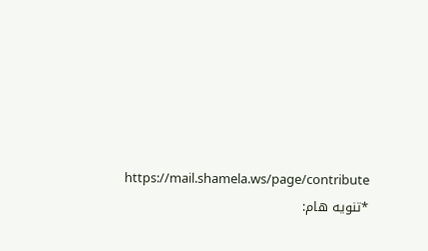https://mail.shamela.ws/page/contribute
*تنويه هام: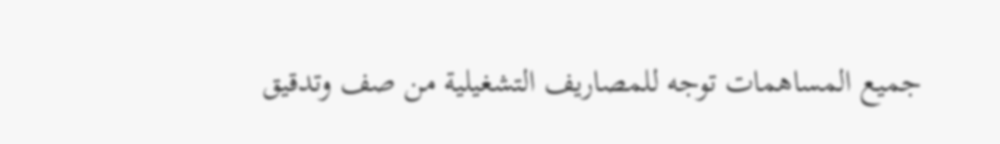جميع المساهمات توجه للمصاريف التشغيلية من صف وتدقيق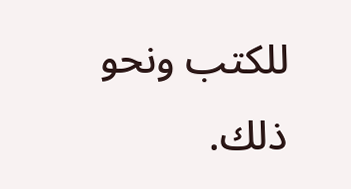للكتب ونحو ذلك.